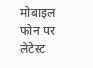मोबाइल फोन पर लेटेस्ट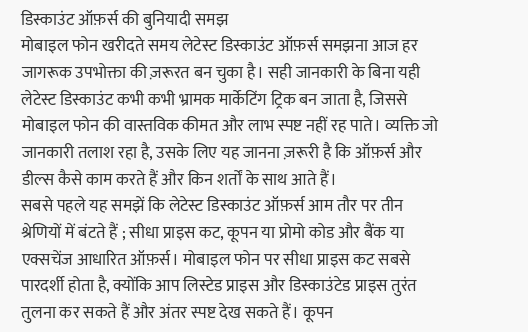डिस्काउंट ऑफ़र्स की बुनियादी समझ
मोबाइल फोन खरीदते समय लेटेस्ट डिस्काउंट ऑफ़र्स समझना आज हर जागरूक उपभोक्ता की ज़रूरत बन चुका है। सही जानकारी के बिना यही लेटेस्ट डिस्काउंट कभी कभी भ्रामक मार्केटिंग ट्रिक बन जाता है, जिससे मोबाइल फोन की वास्तविक कीमत और लाभ स्पष्ट नहीं रह पाते। व्यक्ति जो जानकारी तलाश रहा है, उसके लिए यह जानना ज़रूरी है कि ऑफ़र्स और डील्स कैसे काम करते हैं और किन शर्तों के साथ आते हैं।
सबसे पहले यह समझें कि लेटेस्ट डिस्काउंट ऑफ़र्स आम तौर पर तीन श्रेणियों में बंटते हैं ; सीधा प्राइस कट, कूपन या प्रोमो कोड और बैंक या एक्सचेंज आधारित ऑफ़र्स। मोबाइल फोन पर सीधा प्राइस कट सबसे पारदर्शी होता है, क्योंकि आप लिस्टेड प्राइस और डिस्काउंटेड प्राइस तुरंत तुलना कर सकते हैं और अंतर स्पष्ट देख सकते हैं। कूपन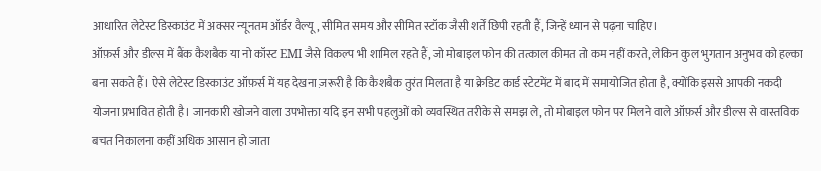आधारित लेटेस्ट डिस्काउंट में अक्सर न्यूनतम ऑर्डर वैल्यू, सीमित समय और सीमित स्टॉक जैसी शर्तें छिपी रहती हैं, जिन्हें ध्यान से पढ़ना चाहिए।
ऑफ़र्स और डील्स में बैंक कैशबैक या नो कॉस्ट EMI जैसे विकल्प भी शामिल रहते हैं, जो मोबाइल फोन की तत्काल कीमत तो कम नहीं करते, लेकिन कुल भुगतान अनुभव को हल्का बना सकते हैं। ऐसे लेटेस्ट डिस्काउंट ऑफ़र्स में यह देखना ज़रूरी है कि कैशबैक तुरंत मिलता है या क्रेडिट कार्ड स्टेटमेंट में बाद में समायोजित होता है, क्योंकि इससे आपकी नकदी योजना प्रभावित होती है। जानकारी खोजने वाला उपभोक्ता यदि इन सभी पहलुओं को व्यवस्थित तरीके से समझ ले, तो मोबाइल फोन पर मिलने वाले ऑफ़र्स और डील्स से वास्तविक बचत निकालना कहीं अधिक आसान हो जाता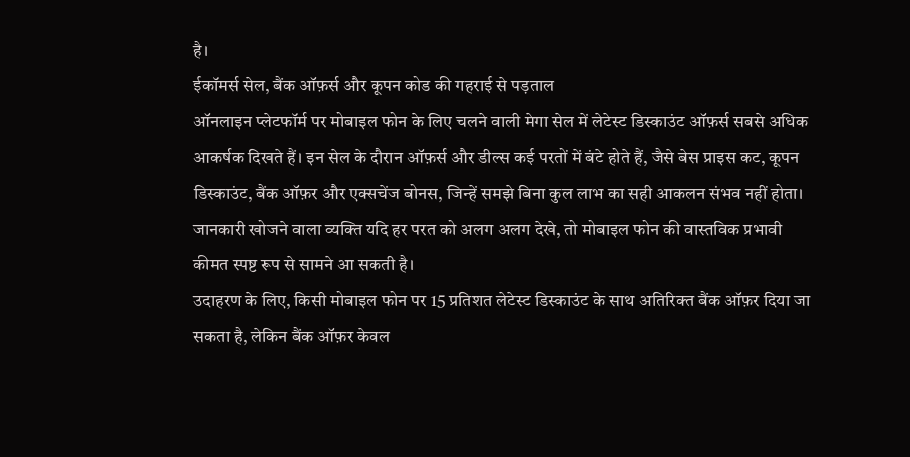है।
ईकॉमर्स सेल, बैंक ऑफ़र्स और कूपन कोड की गहराई से पड़ताल
ऑनलाइन प्लेटफॉर्म पर मोबाइल फोन के लिए चलने वाली मेगा सेल में लेटेस्ट डिस्काउंट ऑफ़र्स सबसे अधिक आकर्षक दिखते हैं। इन सेल के दौरान ऑफ़र्स और डील्स कई परतों में बंटे होते हैं, जैसे बेस प्राइस कट, कूपन डिस्काउंट, बैंक ऑफ़र और एक्सचेंज बोनस, जिन्हें समझे बिना कुल लाभ का सही आकलन संभव नहीं होता। जानकारी खोजने वाला व्यक्ति यदि हर परत को अलग अलग देखे, तो मोबाइल फोन की वास्तविक प्रभावी कीमत स्पष्ट रूप से सामने आ सकती है।
उदाहरण के लिए, किसी मोबाइल फोन पर 15 प्रतिशत लेटेस्ट डिस्काउंट के साथ अतिरिक्त बैंक ऑफ़र दिया जा सकता है, लेकिन बैंक ऑफ़र केवल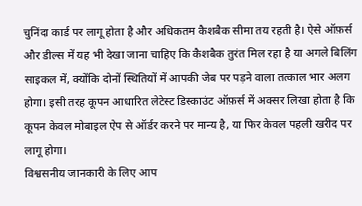चुनिंदा कार्ड पर लागू होता है और अधिकतम कैशबैक सीमा तय रहती है। ऐसे ऑफ़र्स और डील्स में यह भी देखा जाना चाहिए कि कैशबैक तुरंत मिल रहा है या अगले बिलिंग साइकल में, क्योंकि दोनों स्थितियों में आपकी जेब पर पड़ने वाला तत्काल भार अलग होगा। इसी तरह कूपन आधारित लेटेस्ट डिस्काउंट ऑफ़र्स में अक्सर लिखा होता है कि कूपन केवल मोबाइल ऐप से ऑर्डर करने पर मान्य है, या फिर केवल पहली खरीद पर लागू होगा।
विश्वसनीय जानकारी के लिए आप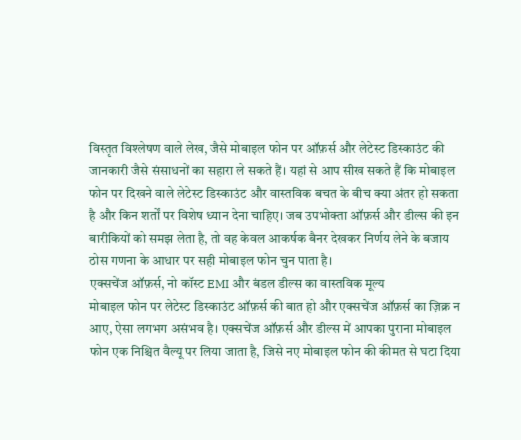विस्तृत विश्लेषण वाले लेख, जैसे मोबाइल फोन पर ऑफ़र्स और लेटेस्ट डिस्काउंट की जानकारी जैसे संसाधनों का सहारा ले सकते हैं। यहां से आप सीख सकते हैं कि मोबाइल फोन पर दिखने वाले लेटेस्ट डिस्काउंट और वास्तविक बचत के बीच क्या अंतर हो सकता है और किन शर्तों पर विशेष ध्यान देना चाहिए। जब उपभोक्ता ऑफ़र्स और डील्स की इन बारीकियों को समझ लेता है, तो वह केवल आकर्षक बैनर देखकर निर्णय लेने के बजाय ठोस गणना के आधार पर सही मोबाइल फोन चुन पाता है।
एक्सचेंज ऑफ़र्स, नो कॉस्ट EMI और बंडल डील्स का वास्तविक मूल्य
मोबाइल फोन पर लेटेस्ट डिस्काउंट ऑफ़र्स की बात हो और एक्सचेंज ऑफ़र्स का ज़िक्र न आए, ऐसा लगभग असंभव है। एक्सचेंज ऑफ़र्स और डील्स में आपका पुराना मोबाइल फोन एक निश्चित वैल्यू पर लिया जाता है, जिसे नए मोबाइल फोन की कीमत से घटा दिया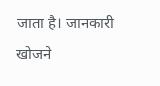जाता है। जानकारी खोजने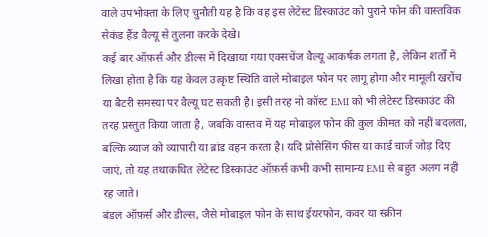वाले उपभोक्ता के लिए चुनौती यह है कि वह इस लेटेस्ट डिस्काउंट को पुराने फोन की वास्तविक सेकंड हैंड वैल्यू से तुलना करके देखे।
कई बार ऑफ़र्स और डील्स में दिखाया गया एक्सचेंज वैल्यू आकर्षक लगता है, लेकिन शर्तों में लिखा होता है कि यह केवल उत्कृष्ट स्थिति वाले मोबाइल फोन पर लागू होगा और मामूली खरोंच या बैटरी समस्या पर वैल्यू घट सकती है। इसी तरह नो कॉस्ट EMI को भी लेटेस्ट डिस्काउंट की तरह प्रस्तुत किया जाता है, जबकि वास्तव में यह मोबाइल फोन की कुल कीमत को नहीं बदलता, बल्कि ब्याज को व्यापारी या ब्रांड वहन करता है। यदि प्रोसेसिंग फीस या कार्ड चार्ज जोड़ दिए जाएं, तो यह तथाकथित लेटेस्ट डिस्काउंट ऑफ़र्स कभी कभी सामान्य EMI से बहुत अलग नहीं रह जाते।
बंडल ऑफ़र्स और डील्स, जैसे मोबाइल फोन के साथ ईयरफोन, कवर या स्क्रीन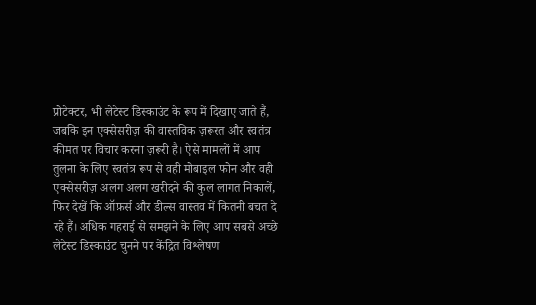प्रोटेक्टर, भी लेटेस्ट डिस्काउंट के रूप में दिखाए जाते हैं, जबकि इन एक्सेसरीज़ की वास्तविक ज़रूरत और स्वतंत्र कीमत पर विचार करना ज़रूरी है। ऐसे मामलों में आप तुलना के लिए स्वतंत्र रूप से वही मोबाइल फोन और वही एक्सेसरीज़ अलग अलग खरीदने की कुल लागत निकालें, फिर देखें कि ऑफ़र्स और डील्स वास्तव में कितनी बचत दे रहे हैं। अधिक गहराई से समझने के लिए आप सबसे अच्छे लेटेस्ट डिस्काउंट चुनने पर केंद्रित विश्लेषण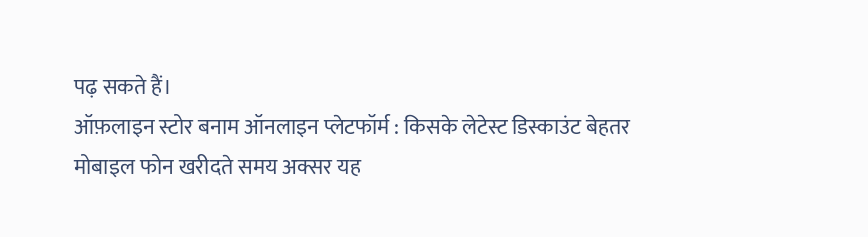पढ़ सकते हैं।
ऑफ़लाइन स्टोर बनाम ऑनलाइन प्लेटफॉर्म : किसके लेटेस्ट डिस्काउंट बेहतर
मोबाइल फोन खरीदते समय अक्सर यह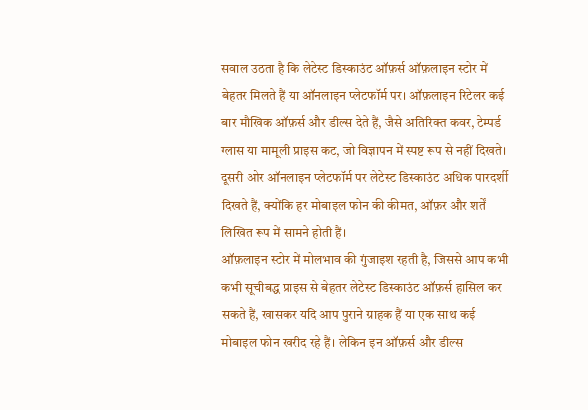सवाल उठता है कि लेटेस्ट डिस्काउंट ऑफ़र्स ऑफ़लाइन स्टोर में बेहतर मिलते हैं या ऑनलाइन प्लेटफॉर्म पर। ऑफ़लाइन रिटेलर कई बार मौखिक ऑफ़र्स और डील्स देते हैं, जैसे अतिरिक्त कवर, टेम्पर्ड ग्लास या मामूली प्राइस कट, जो विज्ञापन में स्पष्ट रूप से नहीं दिखते। दूसरी ओर ऑनलाइन प्लेटफॉर्म पर लेटेस्ट डिस्काउंट अधिक पारदर्शी दिखते हैं, क्योंकि हर मोबाइल फोन की कीमत, ऑफ़र और शर्तें लिखित रूप में सामने होती हैं।
ऑफ़लाइन स्टोर में मोलभाव की गुंजाइश रहती है, जिससे आप कभी कभी सूचीबद्ध प्राइस से बेहतर लेटेस्ट डिस्काउंट ऑफ़र्स हासिल कर सकते हैं, खासकर यदि आप पुराने ग्राहक हैं या एक साथ कई मोबाइल फोन खरीद रहे हैं। लेकिन इन ऑफ़र्स और डील्स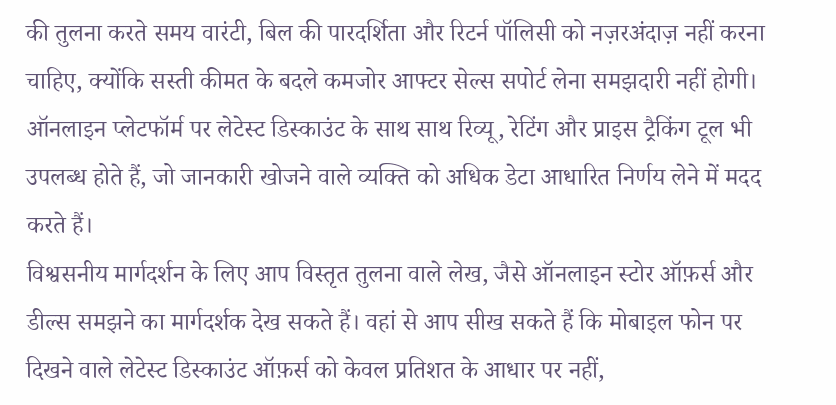की तुलना करते समय वारंटी, बिल की पारदर्शिता और रिटर्न पॉलिसी को नज़रअंदाज़ नहीं करना चाहिए, क्योंकि सस्ती कीमत के बदले कमजोर आफ्टर सेल्स सपोर्ट लेना समझदारी नहीं होगी। ऑनलाइन प्लेटफॉर्म पर लेटेस्ट डिस्काउंट के साथ साथ रिव्यू, रेटिंग और प्राइस ट्रैकिंग टूल भी उपलब्ध होते हैं, जो जानकारी खोजने वाले व्यक्ति को अधिक डेटा आधारित निर्णय लेने में मदद करते हैं।
विश्वसनीय मार्गदर्शन के लिए आप विस्तृत तुलना वाले लेख, जैसे ऑनलाइन स्टोर ऑफ़र्स और डील्स समझने का मार्गदर्शक देख सकते हैं। वहां से आप सीख सकते हैं कि मोबाइल फोन पर दिखने वाले लेटेस्ट डिस्काउंट ऑफ़र्स को केवल प्रतिशत के आधार पर नहीं,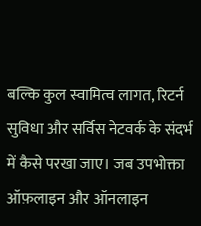बल्कि कुल स्वामित्व लागत, रिटर्न सुविधा और सर्विस नेटवर्क के संदर्भ में कैसे परखा जाए। जब उपभोक्ता ऑफ़लाइन और ऑनलाइन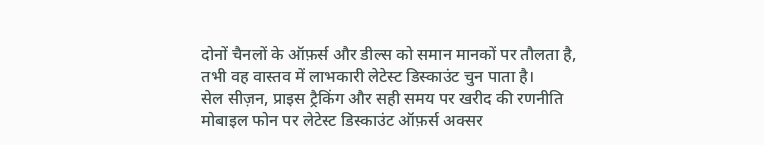दोनों चैनलों के ऑफ़र्स और डील्स को समान मानकों पर तौलता है, तभी वह वास्तव में लाभकारी लेटेस्ट डिस्काउंट चुन पाता है।
सेल सीज़न, प्राइस ट्रैकिंग और सही समय पर खरीद की रणनीति
मोबाइल फोन पर लेटेस्ट डिस्काउंट ऑफ़र्स अक्सर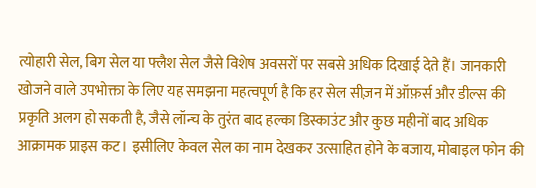त्योहारी सेल, बिग सेल या फ्लैश सेल जैसे विशेष अवसरों पर सबसे अधिक दिखाई देते हैं। जानकारी खोजने वाले उपभोक्ता के लिए यह समझना महत्वपूर्ण है कि हर सेल सीज़न में ऑफ़र्स और डील्स की प्रकृति अलग हो सकती है, जैसे लॉन्च के तुरंत बाद हल्का डिस्काउंट और कुछ महीनों बाद अधिक आक्रामक प्राइस कट। इसीलिए केवल सेल का नाम देखकर उत्साहित होने के बजाय, मोबाइल फोन की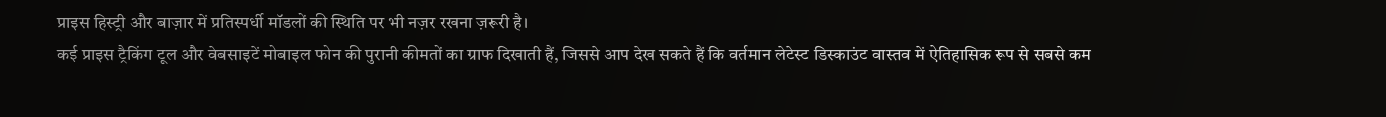प्राइस हिस्ट्री और बाज़ार में प्रतिस्पर्धी मॉडलों की स्थिति पर भी नज़र रखना ज़रूरी है।
कई प्राइस ट्रैकिंग टूल और वेबसाइटें मोबाइल फोन की पुरानी कीमतों का ग्राफ दिखाती हैं, जिससे आप देख सकते हैं कि वर्तमान लेटेस्ट डिस्काउंट वास्तव में ऐतिहासिक रूप से सबसे कम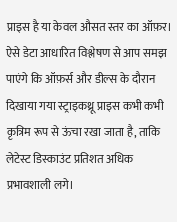प्राइस है या केवल औसत स्तर का ऑफ़र। ऐसे डेटा आधारित विश्लेषण से आप समझ पाएंगे कि ऑफ़र्स और डील्स के दौरान दिखाया गया स्ट्राइकथ्रू प्राइस कभी कभी कृत्रिम रूप से ऊंचा रखा जाता है, ताकि लेटेस्ट डिस्काउंट प्रतिशत अधिक प्रभावशाली लगे।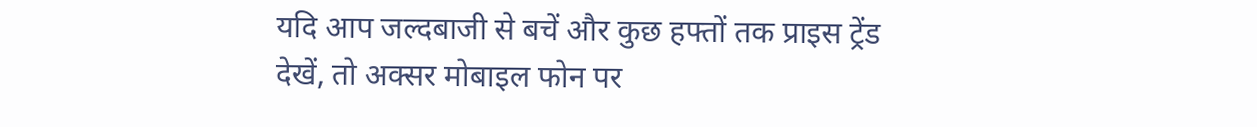यदि आप जल्दबाजी से बचें और कुछ हफ्तों तक प्राइस ट्रेंड देखें, तो अक्सर मोबाइल फोन पर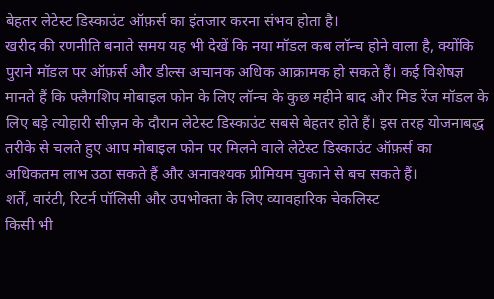बेहतर लेटेस्ट डिस्काउंट ऑफ़र्स का इंतजार करना संभव होता है।
खरीद की रणनीति बनाते समय यह भी देखें कि नया मॉडल कब लॉन्च होने वाला है, क्योंकि पुराने मॉडल पर ऑफ़र्स और डील्स अचानक अधिक आक्रामक हो सकते हैं। कई विशेषज्ञ मानते हैं कि फ्लैगशिप मोबाइल फोन के लिए लॉन्च के कुछ महीने बाद और मिड रेंज मॉडल के लिए बड़े त्योहारी सीज़न के दौरान लेटेस्ट डिस्काउंट सबसे बेहतर होते हैं। इस तरह योजनाबद्ध तरीके से चलते हुए आप मोबाइल फोन पर मिलने वाले लेटेस्ट डिस्काउंट ऑफ़र्स का अधिकतम लाभ उठा सकते हैं और अनावश्यक प्रीमियम चुकाने से बच सकते हैं।
शर्तें, वारंटी, रिटर्न पॉलिसी और उपभोक्ता के लिए व्यावहारिक चेकलिस्ट
किसी भी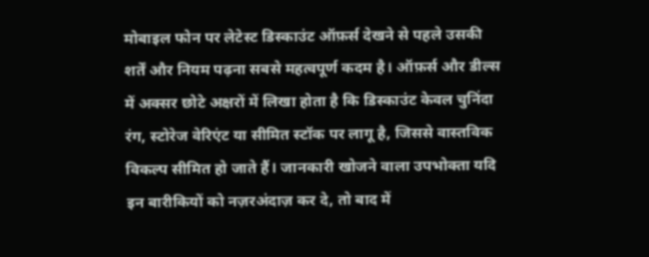मोबाइल फोन पर लेटेस्ट डिस्काउंट ऑफ़र्स देखने से पहले उसकी शर्तें और नियम पढ़ना सबसे महत्वपूर्ण कदम है। ऑफ़र्स और डील्स में अक्सर छोटे अक्षरों में लिखा होता है कि डिस्काउंट केवल चुनिंदा रंग, स्टोरेज वेरिएंट या सीमित स्टॉक पर लागू है, जिससे वास्तविक विकल्प सीमित हो जाते हैं। जानकारी खोजने वाला उपभोक्ता यदि इन बारीकियों को नज़रअंदाज़ कर दे, तो बाद में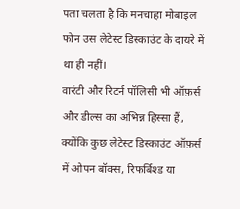पता चलता है कि मनचाहा मोबाइल फोन उस लेटेस्ट डिस्काउंट के दायरे में था ही नहीं।
वारंटी और रिटर्न पॉलिसी भी ऑफ़र्स और डील्स का अभिन्न हिस्सा हैं, क्योंकि कुछ लेटेस्ट डिस्काउंट ऑफ़र्स में ओपन बॉक्स, रिफर्बिश्ड या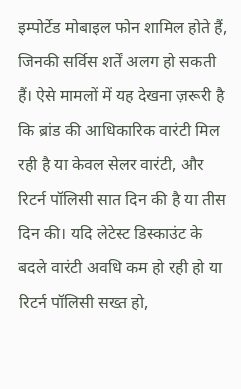इम्पोर्टेड मोबाइल फोन शामिल होते हैं, जिनकी सर्विस शर्तें अलग हो सकती हैं। ऐसे मामलों में यह देखना ज़रूरी है कि ब्रांड की आधिकारिक वारंटी मिल रही है या केवल सेलर वारंटी, और रिटर्न पॉलिसी सात दिन की है या तीस दिन की। यदि लेटेस्ट डिस्काउंट के बदले वारंटी अवधि कम हो रही हो या रिटर्न पॉलिसी सख्त हो,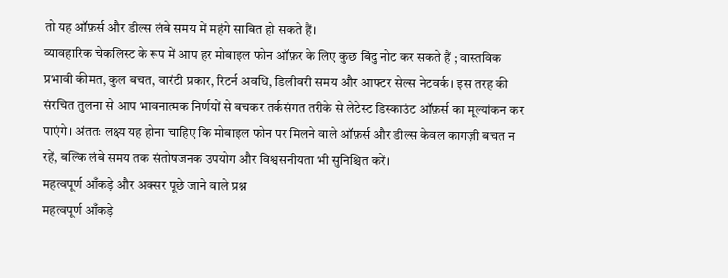तो यह ऑफ़र्स और डील्स लंबे समय में महंगे साबित हो सकते हैं।
व्यावहारिक चेकलिस्ट के रूप में आप हर मोबाइल फोन ऑफ़र के लिए कुछ बिंदु नोट कर सकते हैं ; वास्तविक प्रभावी कीमत, कुल बचत, वारंटी प्रकार, रिटर्न अवधि, डिलीवरी समय और आफ्टर सेल्स नेटवर्क। इस तरह की संरचित तुलना से आप भावनात्मक निर्णयों से बचकर तर्कसंगत तरीके से लेटेस्ट डिस्काउंट ऑफ़र्स का मूल्यांकन कर पाएंगे। अंततः लक्ष्य यह होना चाहिए कि मोबाइल फोन पर मिलने वाले ऑफ़र्स और डील्स केवल कागज़ी बचत न रहें, बल्कि लंबे समय तक संतोषजनक उपयोग और विश्वसनीयता भी सुनिश्चित करें।
महत्वपूर्ण आँकड़े और अक्सर पूछे जाने वाले प्रश्न
महत्वपूर्ण आँकड़े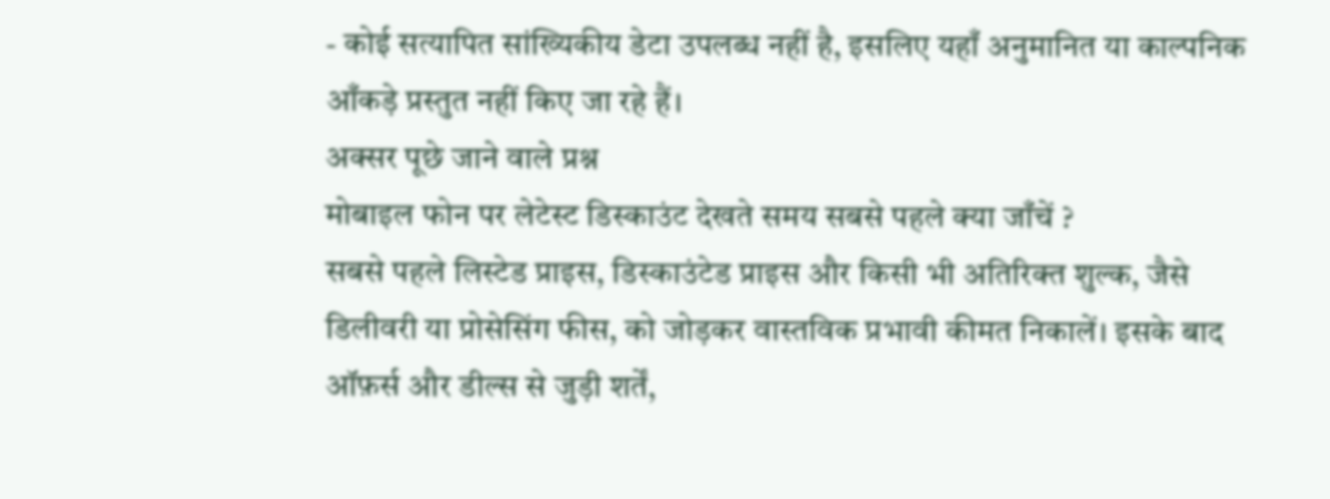- कोई सत्यापित सांख्यिकीय डेटा उपलब्ध नहीं है, इसलिए यहाँ अनुमानित या काल्पनिक आँकड़े प्रस्तुत नहीं किए जा रहे हैं।
अक्सर पूछे जाने वाले प्रश्न
मोबाइल फोन पर लेटेस्ट डिस्काउंट देखते समय सबसे पहले क्या जाँचें ?
सबसे पहले लिस्टेड प्राइस, डिस्काउंटेड प्राइस और किसी भी अतिरिक्त शुल्क, जैसे डिलीवरी या प्रोसेसिंग फीस, को जोड़कर वास्तविक प्रभावी कीमत निकालें। इसके बाद ऑफ़र्स और डील्स से जुड़ी शर्तें,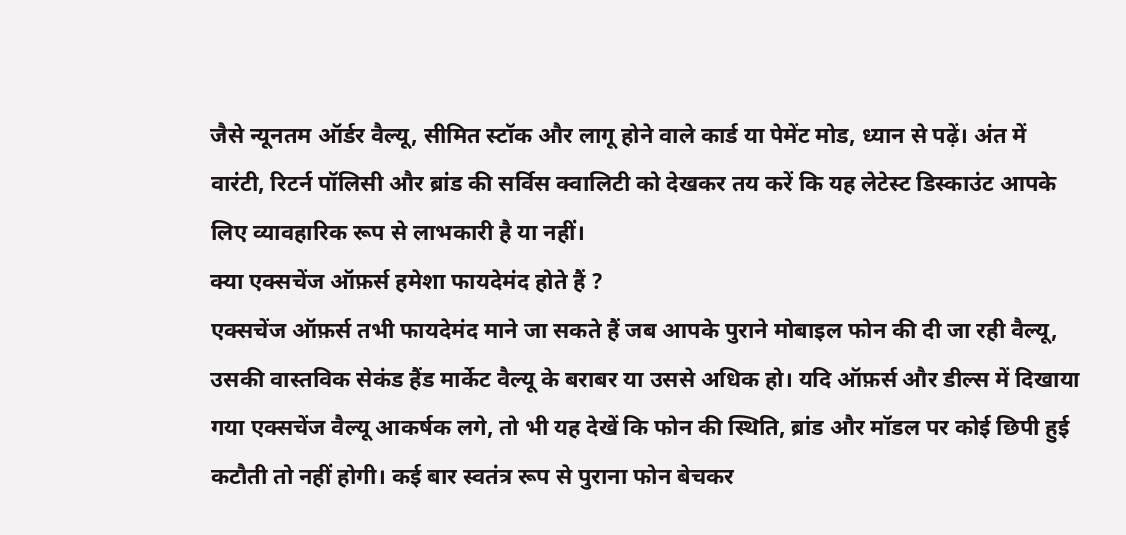जैसे न्यूनतम ऑर्डर वैल्यू, सीमित स्टॉक और लागू होने वाले कार्ड या पेमेंट मोड, ध्यान से पढ़ें। अंत में वारंटी, रिटर्न पॉलिसी और ब्रांड की सर्विस क्वालिटी को देखकर तय करें कि यह लेटेस्ट डिस्काउंट आपके लिए व्यावहारिक रूप से लाभकारी है या नहीं।
क्या एक्सचेंज ऑफ़र्स हमेशा फायदेमंद होते हैं ?
एक्सचेंज ऑफ़र्स तभी फायदेमंद माने जा सकते हैं जब आपके पुराने मोबाइल फोन की दी जा रही वैल्यू, उसकी वास्तविक सेकंड हैंड मार्केट वैल्यू के बराबर या उससे अधिक हो। यदि ऑफ़र्स और डील्स में दिखाया गया एक्सचेंज वैल्यू आकर्षक लगे, तो भी यह देखें कि फोन की स्थिति, ब्रांड और मॉडल पर कोई छिपी हुई कटौती तो नहीं होगी। कई बार स्वतंत्र रूप से पुराना फोन बेचकर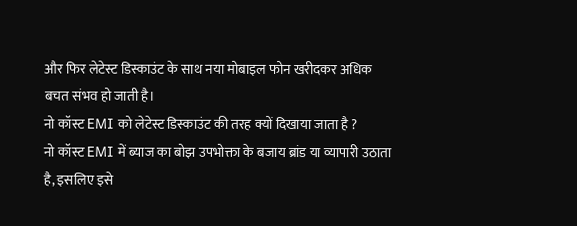और फिर लेटेस्ट डिस्काउंट के साथ नया मोबाइल फोन खरीदकर अधिक बचत संभव हो जाती है।
नो कॉस्ट EMI को लेटेस्ट डिस्काउंट की तरह क्यों दिखाया जाता है ?
नो कॉस्ट EMI में ब्याज का बोझ उपभोक्ता के बजाय ब्रांड या व्यापारी उठाता है, इसलिए इसे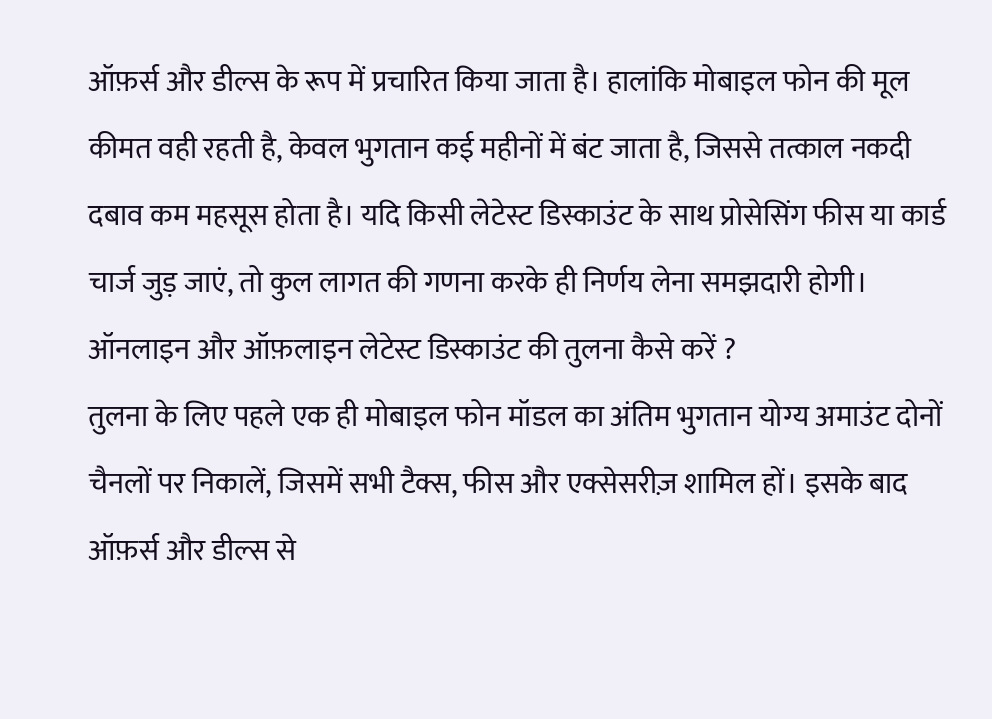ऑफ़र्स और डील्स के रूप में प्रचारित किया जाता है। हालांकि मोबाइल फोन की मूल कीमत वही रहती है, केवल भुगतान कई महीनों में बंट जाता है, जिससे तत्काल नकदी दबाव कम महसूस होता है। यदि किसी लेटेस्ट डिस्काउंट के साथ प्रोसेसिंग फीस या कार्ड चार्ज जुड़ जाएं, तो कुल लागत की गणना करके ही निर्णय लेना समझदारी होगी।
ऑनलाइन और ऑफ़लाइन लेटेस्ट डिस्काउंट की तुलना कैसे करें ?
तुलना के लिए पहले एक ही मोबाइल फोन मॉडल का अंतिम भुगतान योग्य अमाउंट दोनों चैनलों पर निकालें, जिसमें सभी टैक्स, फीस और एक्सेसरीज़ शामिल हों। इसके बाद ऑफ़र्स और डील्स से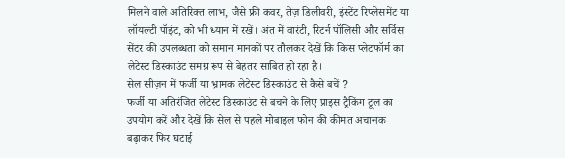मिलने वाले अतिरिक्त लाभ, जैसे फ्री कवर, तेज़ डिलीवरी, इंस्टेंट रिप्लेसमेंट या लॉयल्टी पॉइंट, को भी ध्यान में रखें। अंत में वारंटी, रिटर्न पॉलिसी और सर्विस सेंटर की उपलब्धता को समान मानकों पर तौलकर देखें कि किस प्लेटफॉर्म का लेटेस्ट डिस्काउंट समग्र रूप से बेहतर साबित हो रहा है।
सेल सीज़न में फर्जी या भ्रामक लेटेस्ट डिस्काउंट से कैसे बचें ?
फर्जी या अतिरंजित लेटेस्ट डिस्काउंट से बचने के लिए प्राइस ट्रैकिंग टूल का उपयोग करें और देखें कि सेल से पहले मोबाइल फोन की कीमत अचानक बढ़ाकर फिर घटाई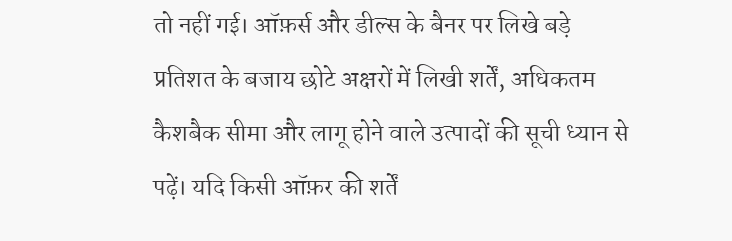तो नहीं गई। ऑफ़र्स और डील्स के बैनर पर लिखे बड़े प्रतिशत के बजाय छोटे अक्षरों में लिखी शर्तें, अधिकतम कैशबैक सीमा और लागू होने वाले उत्पादों की सूची ध्यान से पढ़ें। यदि किसी ऑफ़र की शर्तें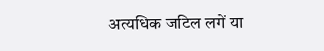अत्यधिक जटिल लगें या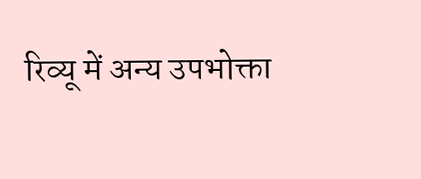रिव्यू में अन्य उपभोक्ता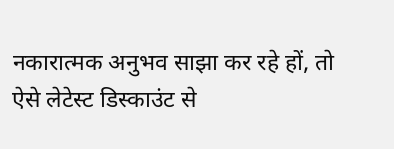नकारात्मक अनुभव साझा कर रहे हों, तो ऐसे लेटेस्ट डिस्काउंट से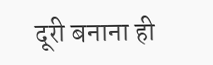दूरी बनाना ही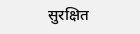सुरक्षित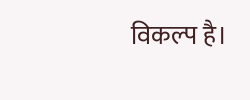विकल्प है।